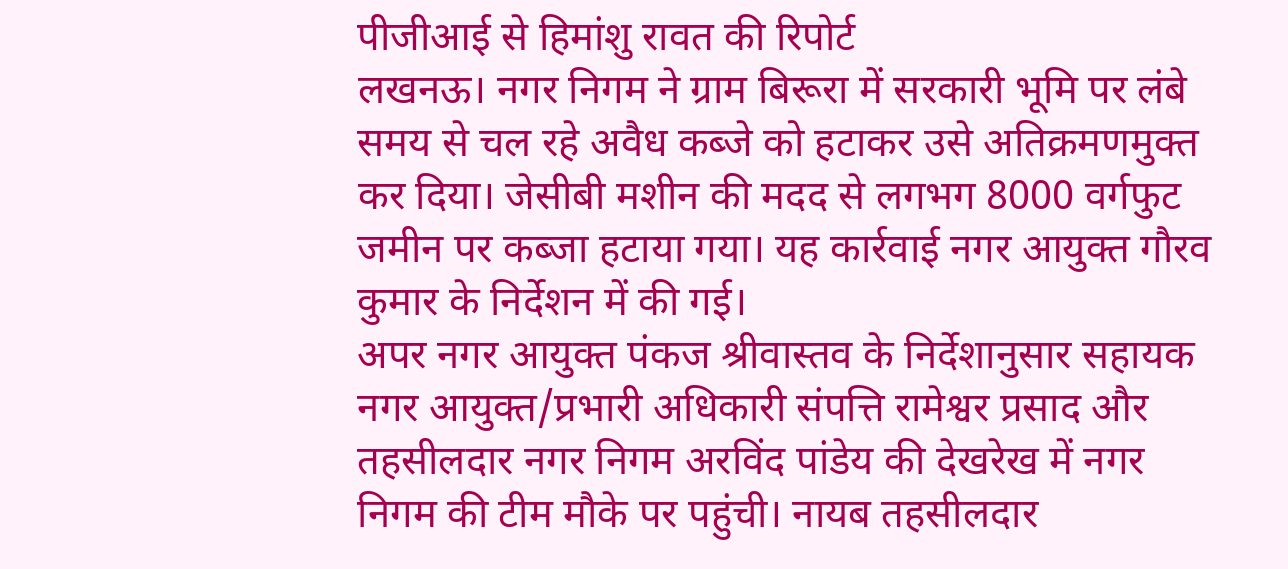पीजीआई से हिमांशु रावत की रिपोर्ट
लखनऊ। नगर निगम ने ग्राम बिरूरा में सरकारी भूमि पर लंबे समय से चल रहे अवैध कब्जे को हटाकर उसे अतिक्रमणमुक्त कर दिया। जेसीबी मशीन की मदद से लगभग 8000 वर्गफुट जमीन पर कब्जा हटाया गया। यह कार्रवाई नगर आयुक्त गौरव कुमार के निर्देशन में की गई।
अपर नगर आयुक्त पंकज श्रीवास्तव के निर्देशानुसार सहायक नगर आयुक्त/प्रभारी अधिकारी संपत्ति रामेश्वर प्रसाद और तहसीलदार नगर निगम अरविंद पांडेय की देखरेख में नगर निगम की टीम मौके पर पहुंची। नायब तहसीलदार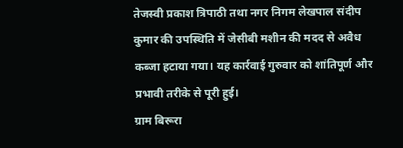तेजस्वी प्रकाश त्रिपाठी तथा नगर निगम लेखपाल संदीप कुमार की उपस्थिति में जेसीबी मशीन की मदद से अवैध कब्जा हटाया गया। यह कार्रवाई गुरुवार को शांतिपूर्ण और प्रभावी तरीके से पूरी हुई।
ग्राम बिरूरा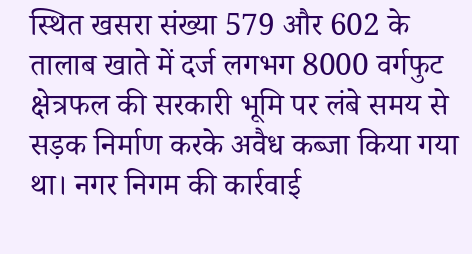स्थित खसरा संख्या 579 और 602 के तालाब खाते में दर्ज लगभग 8000 वर्गफुट क्षेत्रफल की सरकारी भूमि पर लंबे समय से सड़क निर्माण करके अवैध कब्जा किया गया था। नगर निगम की कार्रवाई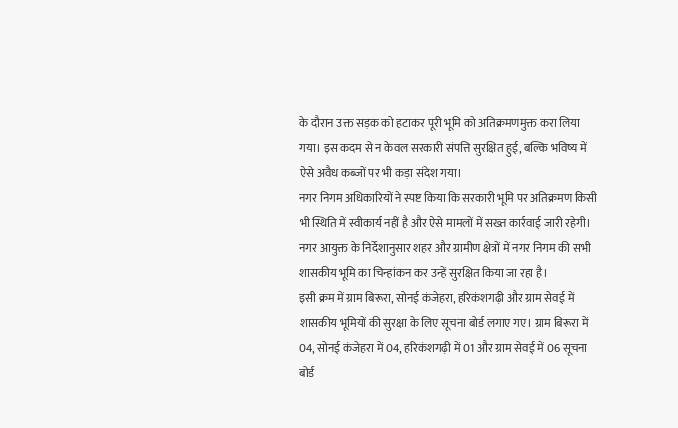के दौरान उक्त सड़क को हटाकर पूरी भूमि को अतिक्रमणमुक्त करा लिया गया। इस कदम से न केवल सरकारी संपत्ति सुरक्षित हुई, बल्कि भविष्य में ऐसे अवैध कब्जों पर भी कड़ा संदेश गया।
नगर निगम अधिकारियों ने स्पष्ट किया कि सरकारी भूमि पर अतिक्रमण किसी भी स्थिति में स्वीकार्य नहीं है और ऐसे मामलों में सख्त कार्रवाई जारी रहेगी। नगर आयुक्त के निर्देशानुसार शहर और ग्रामीण क्षेत्रों में नगर निगम की सभी शासकीय भूमि का चिन्हांकन कर उन्हें सुरक्षित किया जा रहा है।
इसी क्रम में ग्राम बिरूरा, सोनई कंजेहरा, हरिकंशगढ़ी और ग्राम सेवई में शासकीय भूमियों की सुरक्षा के लिए सूचना बोर्ड लगाए गए। ग्राम बिरूरा में 04, सोनई कंजेहरा में 04, हरिकंशगढ़ी में 01 और ग्राम सेवई में 06 सूचना बोर्ड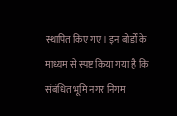स्थापित किए गए। इन बोर्डों के माध्यम से स्पष्ट किया गया है कि संबंधित भूमि नगर निगम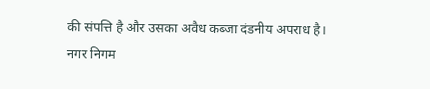की संपत्ति है और उसका अवैध कब्जा दंडनीय अपराध है।
नगर निगम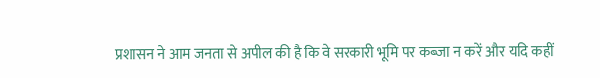प्रशासन ने आम जनता से अपील की है कि वे सरकारी भूमि पर कब्जा न करें और यदि कहीं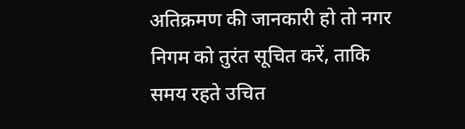अतिक्रमण की जानकारी हो तो नगर निगम को तुरंत सूचित करें, ताकि समय रहते उचित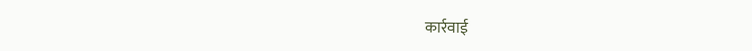कार्रवाई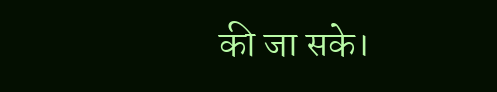की जा सके।